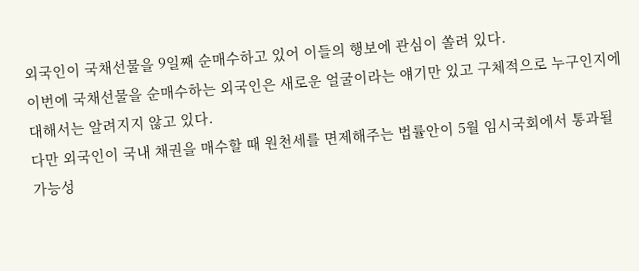외국인이 국채선물을 9일째 순매수하고 있어 이들의 행보에 관심이 쏠려 있다.
이번에 국채선물을 순매수하는 외국인은 새로운 얼굴이라는 얘기만 있고 구체적으로 누구인지에 대해서는 알려지지 않고 있다.
다만 외국인이 국내 채권을 매수할 때 원천세를 면제해주는 법률안이 5월 임시국회에서 통과될 가능성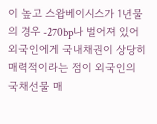이 높고 스왑베이시스가 1년물의 경우 -270bp나 벌어져 있어 외국인에게 국내채권이 상당히 매력적이라는 점이 외국인의 국채선물 매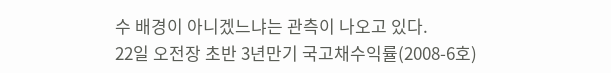수 배경이 아니겠느냐는 관측이 나오고 있다.
22일 오전장 초반 3년만기 국고채수익률(2008-6호)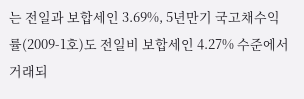는 전일과 보합세인 3.69%, 5년만기 국고채수익률(2009-1호)도 전일비 보합세인 4.27% 수준에서 거래되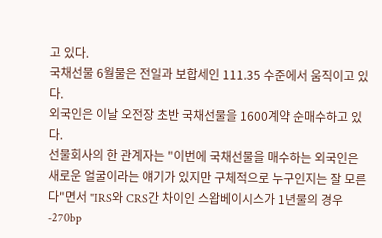고 있다.
국채선물 6월물은 전일과 보합세인 111.35 수준에서 움직이고 있다.
외국인은 이날 오전장 초반 국채선물을 1600계약 순매수하고 있다.
선물회사의 한 관계자는 "이번에 국채선물을 매수하는 외국인은 새로운 얼굴이라는 얘기가 있지만 구체적으로 누구인지는 잘 모른다"면서 "IRS와 CRS간 차이인 스왑베이시스가 1년물의 경우 -270bp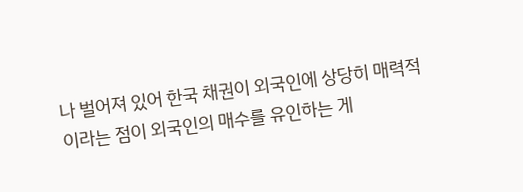나 벌어져 있어 한국 채권이 외국인에 상당히 매력적이라는 점이 외국인의 매수를 유인하는 게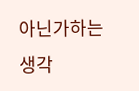아닌가하는 생각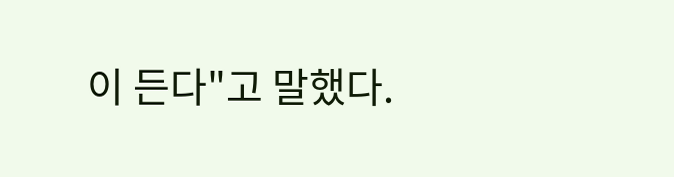이 든다"고 말했다.